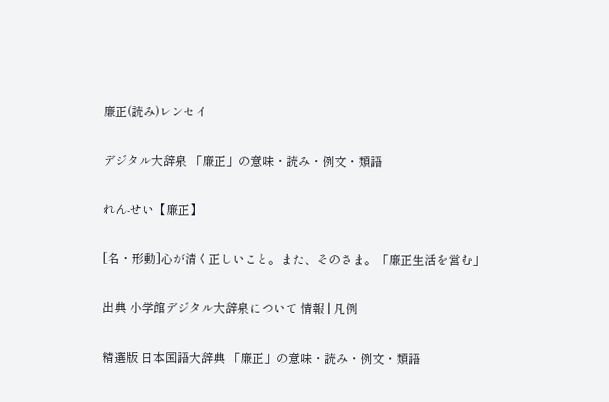廉正(読み)レンセイ

デジタル大辞泉 「廉正」の意味・読み・例文・類語

れん‐せい【廉正】

[名・形動]心が清く正しいこと。また、そのさま。「廉正生活を営む」

出典 小学館デジタル大辞泉について 情報 | 凡例

精選版 日本国語大辞典 「廉正」の意味・読み・例文・類語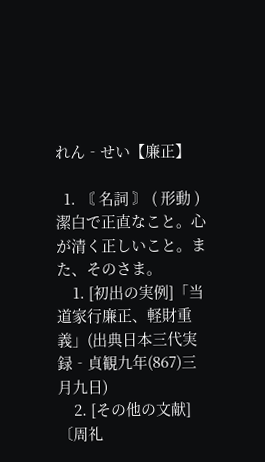れん‐せい【廉正】

  1. 〘 名詞 〙 ( 形動 ) 潔白で正直なこと。心が清く正しいこと。また、そのさま。
    1. [初出の実例]「当道家行廉正、軽財重義」(出典日本三代実録‐貞観九年(867)三月九日)
    2. [その他の文献]〔周礼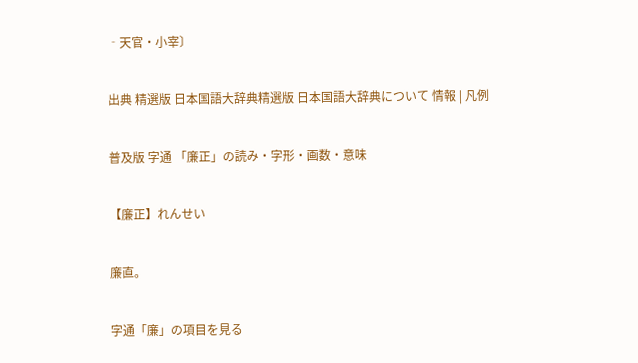‐天官・小宰〕

出典 精選版 日本国語大辞典精選版 日本国語大辞典について 情報 | 凡例

普及版 字通 「廉正」の読み・字形・画数・意味

【廉正】れんせい

廉直。

字通「廉」の項目を見る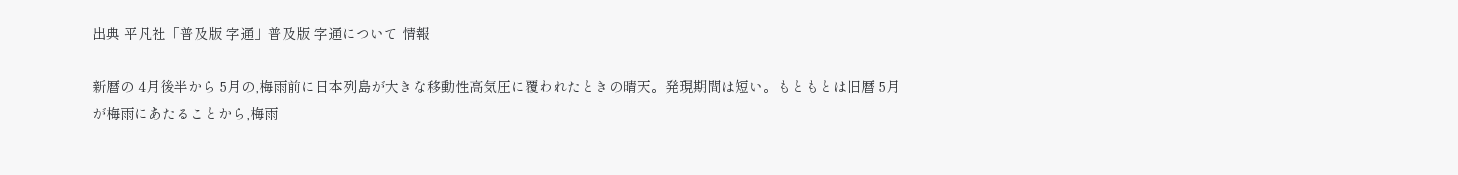出典 平凡社「普及版 字通」普及版 字通について 情報

新暦の 4月後半から 5月の,梅雨前に日本列島が大きな移動性高気圧に覆われたときの晴天。発現期間は短い。もともとは旧暦 5月が梅雨にあたることから,梅雨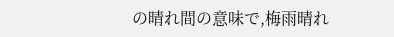の晴れ間の意味で,梅雨晴れ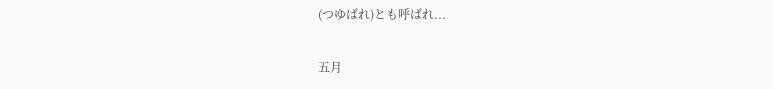(つゆばれ)とも呼ばれ...

五月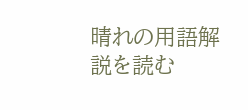晴れの用語解説を読む